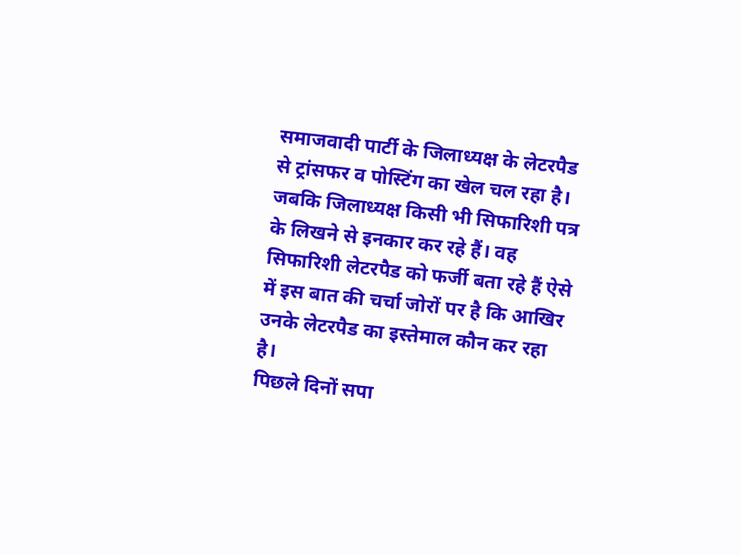समाजवादी पार्टी के जिलाध्यक्ष के लेटरपैड से ट्रांसफर व पोस्टिंग का खेल चल रहा है। जबकि जिलाध्यक्ष किसी भी सिफारिशी पत्र के लिखने से इनकार कर रहे हैं। वह सिफारिशी लेटरपैड को फर्जी बता रहे हैं ऐसे में इस बात की चर्चा जोरों पर है कि आखिर उनके लेटरपैड का इस्तेमाल कौन कर रहा है।
पिछले दिनों सपा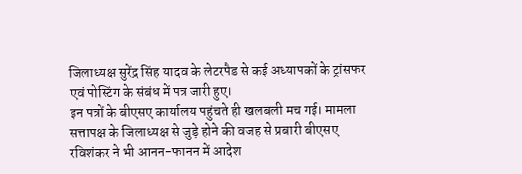जिलाध्यक्ष सुरेंद्र सिंह यादव के लेटरपैड से कई अध्यापकों के ट्रांसफर एवं पोस्टिंग के संबंध में पत्र जारी हुए।
इन पत्रों के बीएसए कार्यालय पहुंचते ही खलबली मच गई। मामला सत्तापक्ष के जिलाध्यक्ष से जुड़े होने की वजह से प्रबारी बीएसए रविशंकर ने भी आनन-फानन में आदेश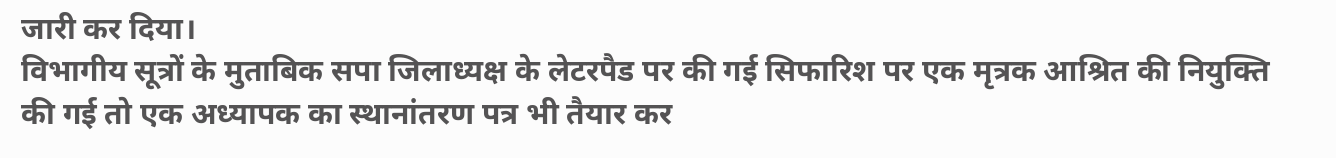जारी कर दिया।
विभागीय सूत्रों के मुताबिक सपा जिलाध्यक्ष के लेटरपैड पर की गई सिफारिश पर एक मृत्रक आश्रित की नियुक्ति की गई तो एक अध्यापक का स्थानांतरण पत्र भी तैयार कर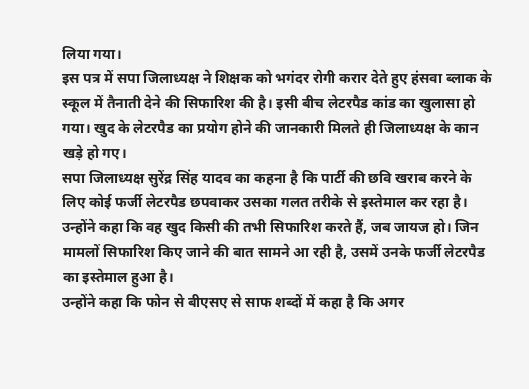लिया गया।
इस पत्र में सपा जिलाध्यक्ष ने शिक्षक को भगंदर रोगी करार देते हुए हंसवा ब्लाक के स्कूल में तैनाती देने की सिफारिश की है। इसी बीच लेटरपैड कांड का खुलासा हो गया। खुद के लेटरपैड का प्रयोग होने की जानकारी मिलते ही जिलाध्यक्ष के कान खड़े हो गए।
सपा जिलाध्यक्ष सुरेंद्र सिंह यादव का कहना है कि पार्टी की छवि खराब करने के लिए कोई फर्जी लेटरपैड छपवाकर उसका गलत तरीके से इस्तेमाल कर रहा है।
उन्होंने कहा कि वह खुद किसी की तभी सिफारिश करते हैं, जब जायज हो। जिन मामलों सिफारिश किए जाने की बात सामने आ रही है, उसमें उनके फर्जी लेटरपैड का इस्तेमाल हुआ है।
उन्होंने कहा कि फोन से बीएसए से साफ शब्दों में कहा है कि अगर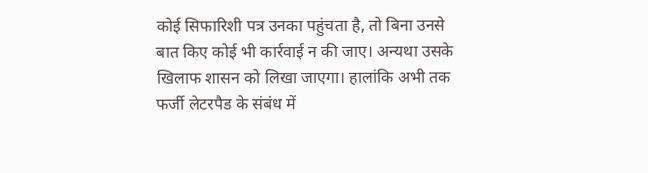कोई सिफारिशी पत्र उनका पहुंचता है, तो बिना उनसे बात किए कोई भी कार्रवाई न की जाए। अन्यथा उसके खिलाफ शासन को लिखा जाएगा। हालांकि अभी तक फर्जी लेटरपैड के संबंध में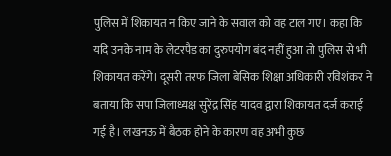पुलिस में शिकायत न किए जाने के सवाल को वह टाल गए। कहा कि यदि उनके नाम के लेटरपैड का दुरुपयोग बंद नहीं हुआ तो पुलिस से भी शिकायत करेंगे। दूसरी तरफ जिला बेसिक शिक्षा अधिकारी रविशंकर ने बताया कि सपा जिलाध्यक्ष सुरेंद्र सिंह यादव द्वारा शिकायत दर्ज कराई गई है। लखनऊ में बैठक होने के कारण वह अभी कुछ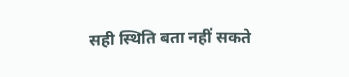सही स्थिति बता नहीं सकते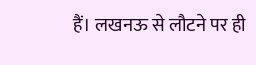हैं। लखनऊ से लौटने पर ही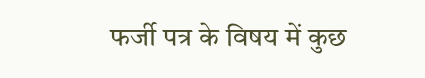फर्जी पत्र के विषय में कुछ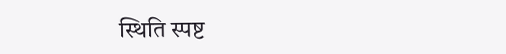स्थिति स्पष्ट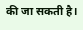की जा सकती है।